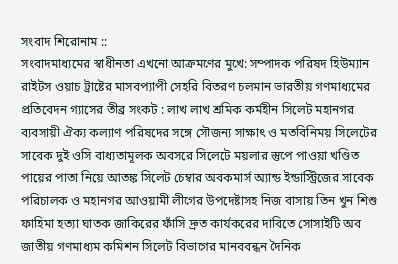সংবাদ শিরোনাম ::
সংবাদমাধ্যমের স্বাধীনতা এখনো আক্রমণের মুখে: সম্পাদক পরিষদ হিউম্যান রাইটস ওয়াচ ট্রাষ্টের মাসবপ্যাপী সেহরি বিতরণ চলমান ভারতীয় গণমাধ্যমের প্রতিবেদন গ্যাসের তীব্র সংকট : লাখ লাখ শ্রমিক কর্মহীন সিলেট মহানগর ব্যবসায়ী ঐক্য কল্যাণ পরিষদের সঙ্গে সৌজন্য সাক্ষাৎ ও মতবিনিময় সিলেটের সাবেক দুই ওসি বাধ্যতামূলক অবসরে সিলেটে ময়লার স্তুপে পাওয়া খণ্ডিত পায়ের পাতা নিয়ে আতঙ্ক সিলেট চেম্বার অবকমার্স অ্যান্ড ইন্ডাস্ট্রিজের সাবেক পরিচালক ও মহানগর আওয়ামী লীগের উপদেষ্টাসহ নিজ বাসায় তিন খুন শিশু ফাহিমা হত্যা ঘাতক জাকিরের ফাঁসি দ্রুত কার্যকরের দাবিতে সোসাইটি অব জাতীয় গণমাধ্যম কমিশন সিলেট বিভাগের মানববন্ধন দৈনিক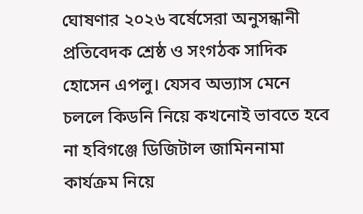ঘোষণার ২০২৬ বর্ষেসেরা অনুসন্ধানী প্রতিবেদক শ্রেষ্ঠ ও সংগঠক সাদিক হোসেন এপলু। যেসব অভ্যাস মেনে চললে কিডনি নিয়ে কখনোই ভাবতে হবে না হবিগঞ্জে ডিজিটাল জামিননামা কার্যক্রম নিয়ে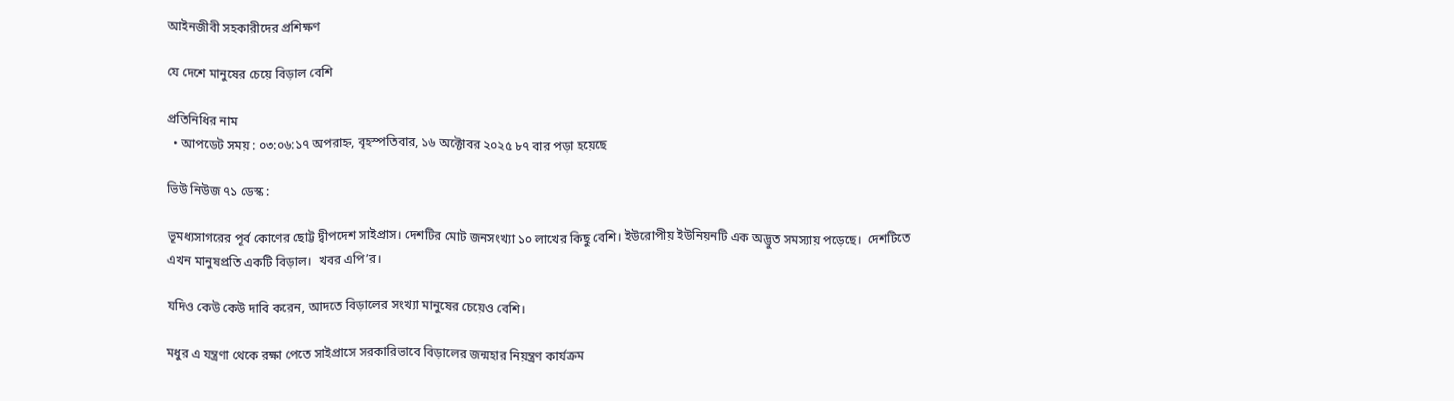আইনজীবী সহকারীদের প্রশিক্ষণ

যে দেশে মানুষের চেয়ে বিড়াল বেশি

প্রতিনিধির নাম
  • আপডেট সময় : ০৩:০৬:১৭ অপরাহ্ন, বৃহস্পতিবার, ১৬ অক্টোবর ২০২৫ ৮৭ বার পড়া হয়েছে

ভিউ নিউজ ৭১ ডেস্ক :

ভূমধ্যসাগরের পূর্ব কোণের ছোট্ট দ্বীপদেশ সাইপ্রাস। দেশটির মোট জনসংখ্যা ১০ লাখের কিছু বেশি। ইউরোপীয় ইউনিয়নটি এক অদ্ভুত সমস্যায় পড়েছে।  দেশটিতে এখন মানুষপ্রতি একটি বিড়াল।  খবর এপি’র।

যদিও কেউ কেউ দাবি করেন, আদতে বিড়ালের সংখ্যা মানুষের চেয়েও বেশি।

মধুর এ যন্ত্রণা থেকে রক্ষা পেতে সাইপ্রাসে সরকারিভাবে বিড়ালের জন্মহার নিয়ন্ত্রণ কার্যক্রম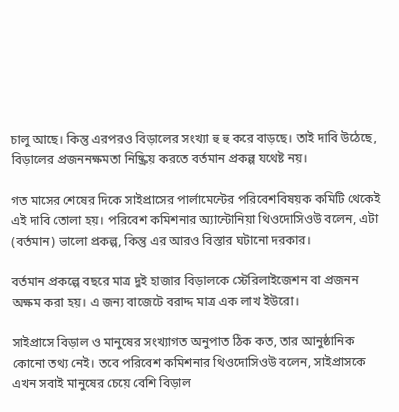চালু আছে। কিন্তু এরপরও বিড়ালের সংখ্যা হু হু করে বাড়ছে। তাই দাবি উঠেছে, বিড়ালের প্রজননক্ষমতা নিষ্ক্রিয় করতে বর্তমান প্রকল্প যথেষ্ট নয়।

গত মাসের শেষের দিকে সাইপ্রাসের পার্লামেন্টের পরিবেশবিষয়ক কমিটি থেকেই এই দাবি তোলা হয়। পরিবেশ কমিশনার অ্যান্টোনিয়া থিওদোসিওউ বলেন, এটা (বর্তমান) ভালো প্রকল্প, কিন্তু এর আরও বিস্তার ঘটানো দরকার।

বর্তমান প্রকল্পে বছরে মাত্র দুই হাজার বিড়ালকে স্টেরিলাইজেশন বা প্রজনন অক্ষম করা হয়। এ জন্য বাজেটে বরাদ্দ মাত্র এক লাখ ইউরো।

সাইপ্রাসে বিড়াল ও মানুষের সংখ্যাগত অনুপাত ঠিক কত, তার আনুষ্ঠানিক কোনো তথ্য নেই। তবে পরিবেশ কমিশনার থিওদোসিওউ বলেন, সাইপ্রাসকে এখন সবাই মানুষের চেয়ে বেশি বিড়াল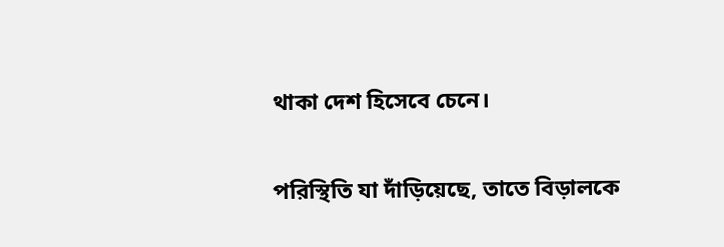থাকা দেশ হিসেবে চেনে।

পরিস্থিতি যা দাঁড়িয়েছে, তাতে বিড়ালকে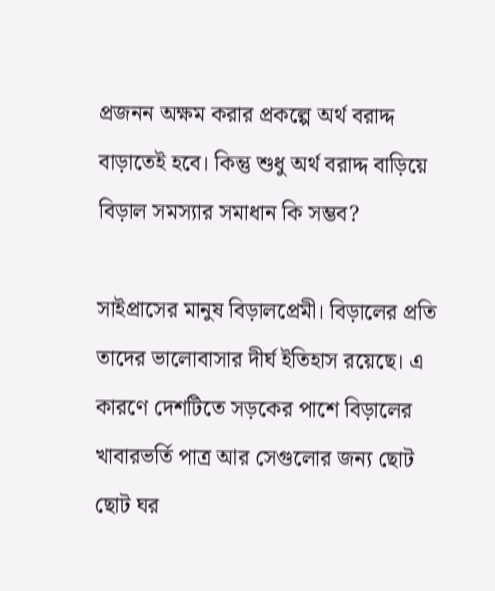প্রজনন অক্ষম করার প্রকল্পে অর্থ বরাদ্দ বাড়াতেই হবে। কিন্তু শুধু অর্থ বরাদ্দ বাড়িয়ে বিড়াল সমস্যার সমাধান কি সম্ভব?

সাইপ্রাসের মানুষ বিড়ালপ্রেমী। বিড়ালের প্রতি তাদের ভালোবাসার দীর্ঘ ইতিহাস রয়েছে। এ কারণে দেশটিতে সড়কের পাশে বিড়ালের খাবারভর্তি পাত্র আর সেগুলোর জন্য ছোট ছোট ঘর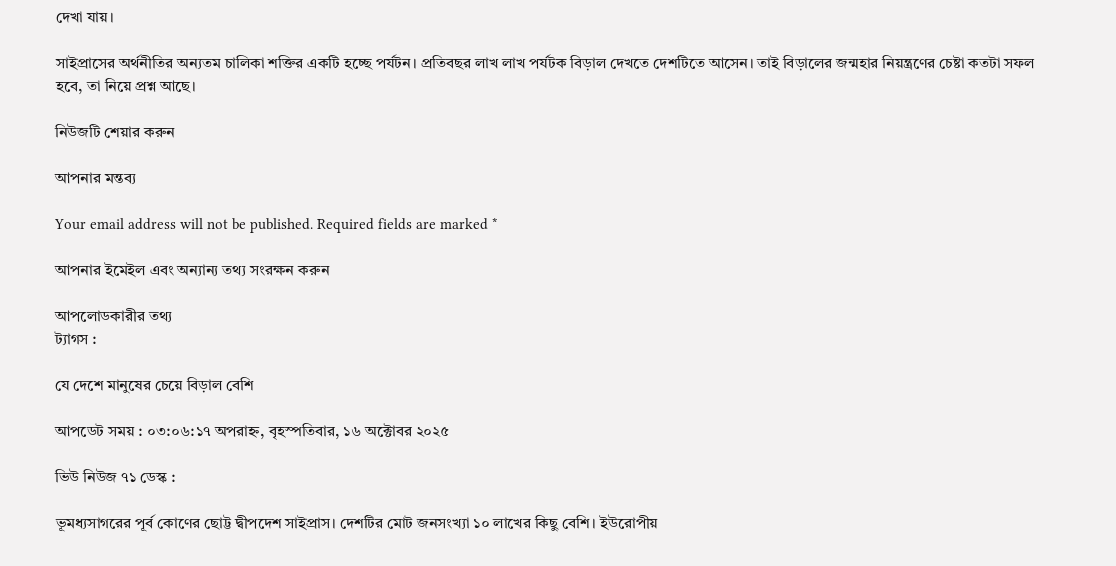দেখা যায়।

সাইপ্রাসের অর্থনীতির অন্যতম চালিকা শক্তির একটি হচ্ছে পর্যটন। প্রতিবছর লাখ লাখ পর্যটক বিড়াল দেখতে দেশটিতে আসেন। তাই বিড়ালের জন্মহার নিয়ন্ত্রণের চেষ্টা কতটা সফল হবে, তা নিয়ে প্রশ্ন আছে।

নিউজটি শেয়ার করুন

আপনার মন্তব্য

Your email address will not be published. Required fields are marked *

আপনার ইমেইল এবং অন্যান্য তথ্য সংরক্ষন করুন

আপলোডকারীর তথ্য
ট্যাগস :

যে দেশে মানুষের চেয়ে বিড়াল বেশি

আপডেট সময় : ০৩:০৬:১৭ অপরাহ্ন, বৃহস্পতিবার, ১৬ অক্টোবর ২০২৫

ভিউ নিউজ ৭১ ডেস্ক :

ভূমধ্যসাগরের পূর্ব কোণের ছোট্ট দ্বীপদেশ সাইপ্রাস। দেশটির মোট জনসংখ্যা ১০ লাখের কিছু বেশি। ইউরোপীয়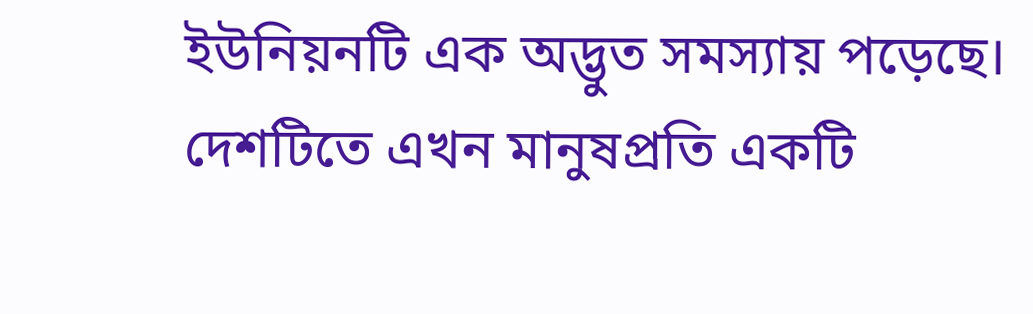ইউনিয়নটি এক অদ্ভুত সমস্যায় পড়েছে।  দেশটিতে এখন মানুষপ্রতি একটি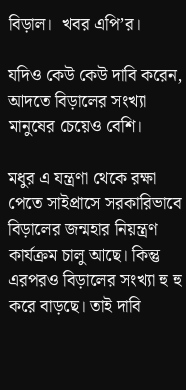বিড়াল।  খবর এপি’র।

যদিও কেউ কেউ দাবি করেন, আদতে বিড়ালের সংখ্যা মানুষের চেয়েও বেশি।

মধুর এ যন্ত্রণা থেকে রক্ষা পেতে সাইপ্রাসে সরকারিভাবে বিড়ালের জন্মহার নিয়ন্ত্রণ কার্যক্রম চালু আছে। কিন্তু এরপরও বিড়ালের সংখ্যা হু হু করে বাড়ছে। তাই দাবি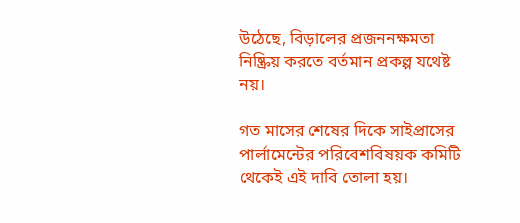উঠেছে, বিড়ালের প্রজননক্ষমতা নিষ্ক্রিয় করতে বর্তমান প্রকল্প যথেষ্ট নয়।

গত মাসের শেষের দিকে সাইপ্রাসের পার্লামেন্টের পরিবেশবিষয়ক কমিটি থেকেই এই দাবি তোলা হয়।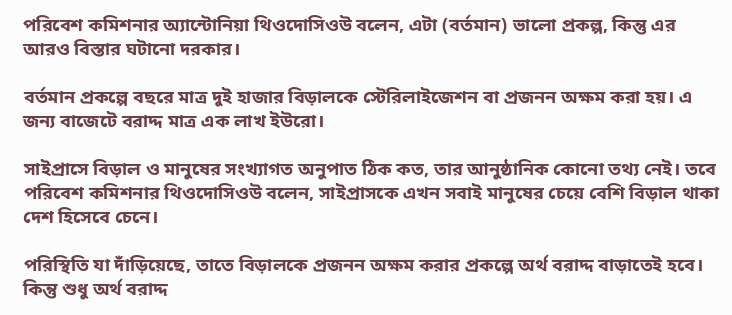পরিবেশ কমিশনার অ্যান্টোনিয়া থিওদোসিওউ বলেন, এটা (বর্তমান) ভালো প্রকল্প, কিন্তু এর আরও বিস্তার ঘটানো দরকার।

বর্তমান প্রকল্পে বছরে মাত্র দুই হাজার বিড়ালকে স্টেরিলাইজেশন বা প্রজনন অক্ষম করা হয়। এ জন্য বাজেটে বরাদ্দ মাত্র এক লাখ ইউরো।

সাইপ্রাসে বিড়াল ও মানুষের সংখ্যাগত অনুপাত ঠিক কত, তার আনুষ্ঠানিক কোনো তথ্য নেই। তবে পরিবেশ কমিশনার থিওদোসিওউ বলেন, সাইপ্রাসকে এখন সবাই মানুষের চেয়ে বেশি বিড়াল থাকা দেশ হিসেবে চেনে।

পরিস্থিতি যা দাঁড়িয়েছে, তাতে বিড়ালকে প্রজনন অক্ষম করার প্রকল্পে অর্থ বরাদ্দ বাড়াতেই হবে। কিন্তু শুধু অর্থ বরাদ্দ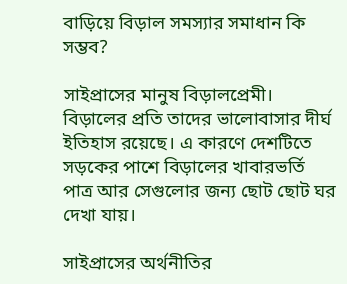বাড়িয়ে বিড়াল সমস্যার সমাধান কি সম্ভব?

সাইপ্রাসের মানুষ বিড়ালপ্রেমী। বিড়ালের প্রতি তাদের ভালোবাসার দীর্ঘ ইতিহাস রয়েছে। এ কারণে দেশটিতে সড়কের পাশে বিড়ালের খাবারভর্তি পাত্র আর সেগুলোর জন্য ছোট ছোট ঘর দেখা যায়।

সাইপ্রাসের অর্থনীতির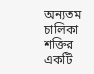অন্যতম চালিকা শক্তির একটি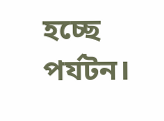হচ্ছে পর্যটন।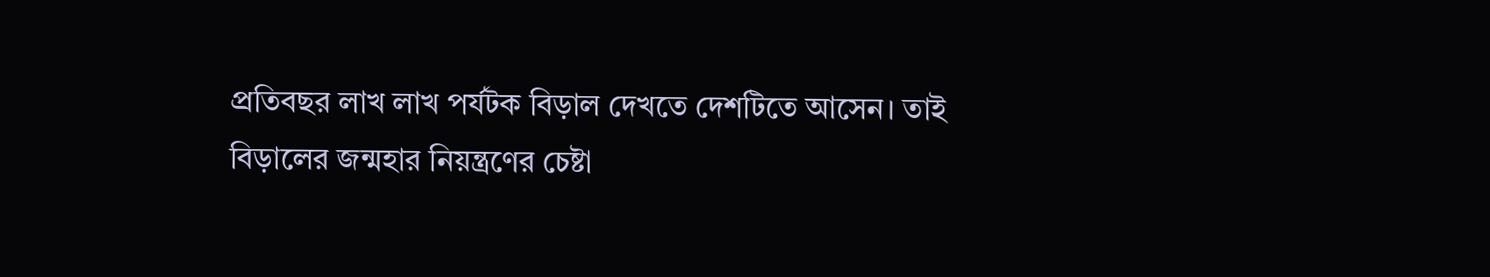প্রতিবছর লাখ লাখ পর্যটক বিড়াল দেখতে দেশটিতে আসেন। তাই বিড়ালের জন্মহার নিয়ন্ত্রণের চেষ্টা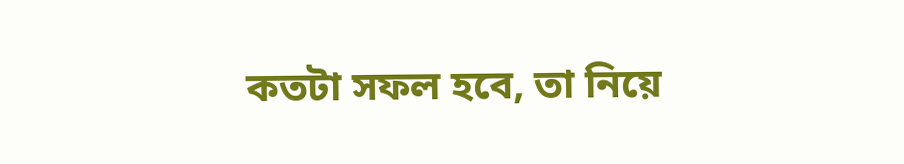কতটা সফল হবে, তা নিয়ে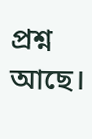প্রশ্ন আছে।